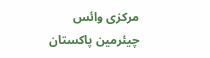مرکزی وائس چیئرمین پاکستان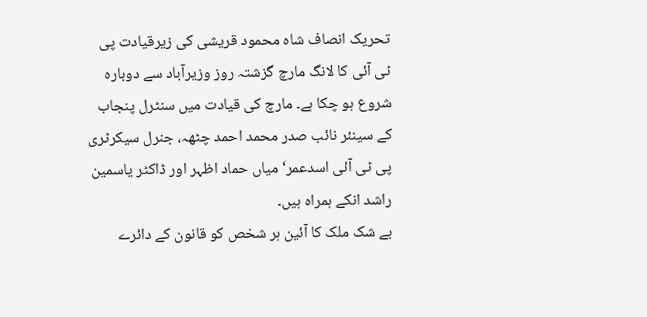تحریک انصاف شاہ محمود قریشی کی زیرقیادت پی ٹی آئی کا لانگ مارچ گزشتہ روز وزیرآباد سے دوبارہ شروع ہو چکا ہے۔ مارچ کی قیادت میں سنٹرل پنجاب کے سینئر نائب صدر محمد احمد چٹھہ، جنرل سیکرٹری پی ٹی آئی اسدعمر‘ میاں حماد اظہر اور ڈاکٹر یاسمین راشد انکے ہمراہ ہیں۔
بے شک ملک کا آئین ہر شخص کو قانون کے دائرے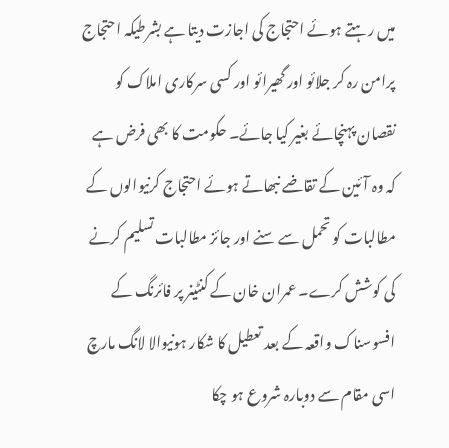میں رہتے ہوئے احتجاج کی اجازت دیتا ہے بشرطیکہ احتجاج پرامن رہ کر جلائو اور گھیرائو اور کسی سرکاری املاک کو نقصان پہنچائے بغیر کیا جائے۔ حکومت کا بھی فرض ہے کہ وہ آئین کے تقاضے نبھاتے ہوئے احتجاج کرنیوالوں کے مطالبات کو تحمل سے سنے اور جائز مطالبات تسلیم کرنے کی کوشش کرے۔ عمران خان کے کنٹینر پر فائرنگ کے افسوسناک واقعہ کے بعد تعطیل کا شکار ہونیوالا لانگ مارچ اسی مقام سے دوبارہ شروع ہو چکا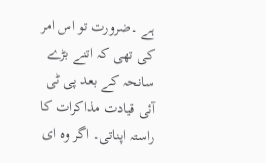ہے ۔ضرورت تو اس امر کی تھی کہ اتنے بڑے سانحہ کے بعد پی ٹی آئی قیادت مذاکرات کا راستہ اپناتی۔ اگر وہ ای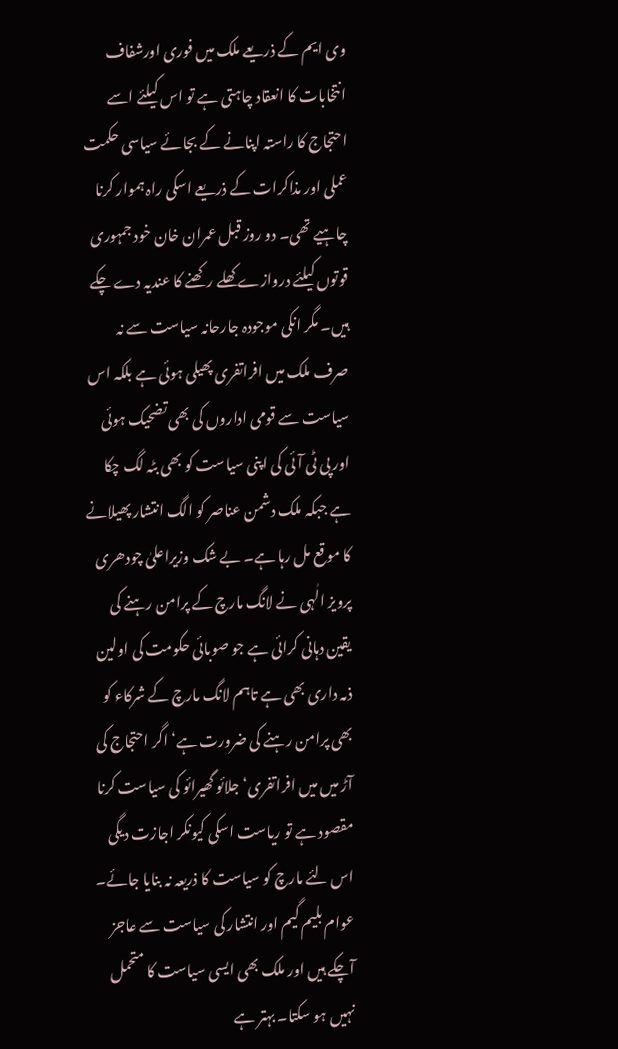وی ایم کے ذریعے ملک میں فوری اورشفاف انتخابات کا انعقاد چاہتی ہے تو اس کیلئے اسے احتجاج کا راستہ اپنانے کے بجائے سیاسی حکمت عملی اور مذاکرات کے ذریعے اسکی راہ ہموار کرنا چاہیے تھی۔ دو روز قبل عمران خان خود جمہوری قوتوں کیلئے دروازے کھلے رکھنے کا عندیہ دے چکے ہیں۔ مگر انکی موجودہ جارحانہ سیاست سے نہ صرف ملک میں افراتفری پھیلی ہوئی ہے بلکہ اس سیاست سے قومی اداروں کی بھی تضحیک ہوئی اور پی ٹی آئی کی اپنی سیاست کو بھی بٹہ لگ چکا ہے جبکہ ملک دشمن عناصر کو الگ انتشار پھیلانے کا موقع مل رہا ہے۔ بے شک وزیراعلیٰ چودھری پرویز الٰہی نے لانگ مارچ کے پرامن رہنے کی یقین دہانی کرائی ہے جو صوبائی حکومت کی اولین ذمہ داری بھی ہے تاہم لانگ مارچ کے شرکاء کو بھی پرامن رہنے کی ضرورت ہے‘ اگر احتجاج کی آڑ میں میں افراتفری‘ جلائو گھیرائو کی سیاست کرنا مقصود ہے تو ریاست اسکی کیونکر اجازت دیگی اس لئے مارچ کو سیاست کا ذریعہ نہ بنایا جائے۔ عوام بلیم گیم اور انتشار کی سیاست سے عاجز آچکے ہیں اور ملک بھی ایسی سیاست کا متحمل نہیں ہو سکتا۔ بہتر ہے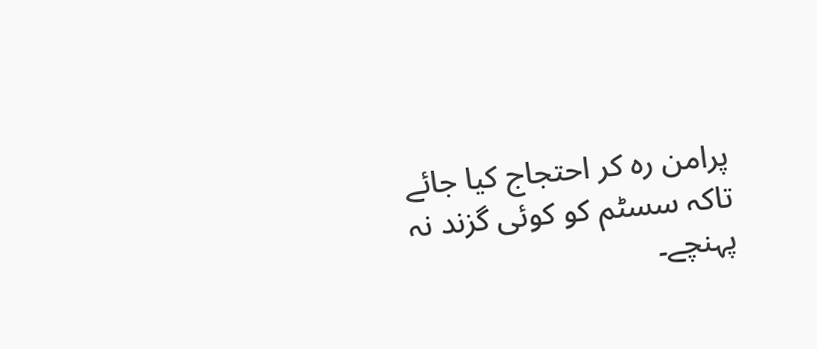پرامن رہ کر احتجاج کیا جائے تاکہ سسٹم کو کوئی گزند نہ پہنچے۔